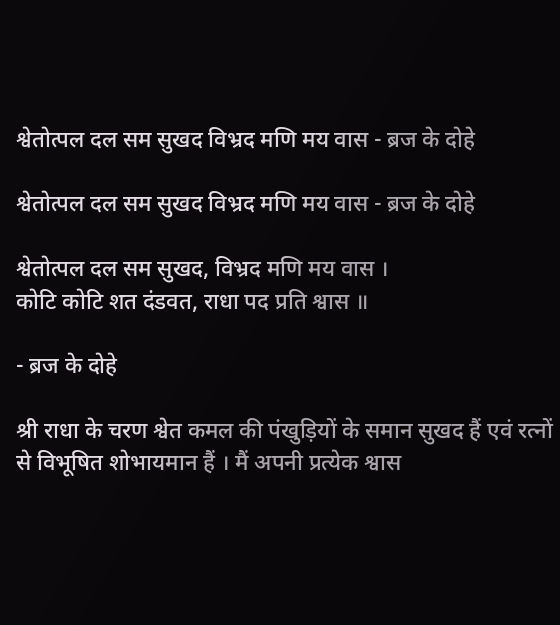श्वेतोत्पल दल सम सुखद विभ्रद मणि मय वास - ब्रज के दोहे

श्वेतोत्पल दल सम सुखद विभ्रद मणि मय वास - ब्रज के दोहे

श्वेतोत्पल दल सम सुखद, विभ्रद मणि मय वास ।
कोटि कोटि शत दंडवत, राधा पद प्रति श्वास ॥

- ब्रज के दोहे

श्री राधा के चरण श्वेत कमल की पंखुड़ियों के समान सुखद हैं एवं रत्नों से विभूषित शोभायमान हैं । मैं अपनी प्रत्येक श्वास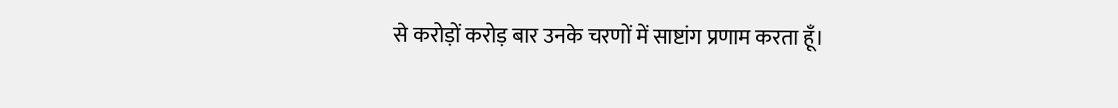से करोड़ों करोड़ बार उनके चरणों में साष्टांग प्रणाम करता हूँ।